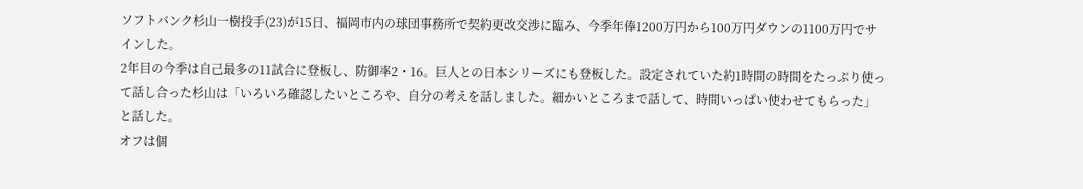ソフトバンク杉山一樹投手(23)が15日、福岡市内の球団事務所で契約更改交渉に臨み、今季年俸1200万円から100万円ダウンの1100万円でサインした。
2年目の今季は自己最多の11試合に登板し、防御率2・16。巨人との日本シリーズにも登板した。設定されていた約1時間の時間をたっぷり使って話し合った杉山は「いろいろ確認したいところや、自分の考えを話しました。細かいところまで話して、時間いっぱい使わせてもらった」と話した。
オフは個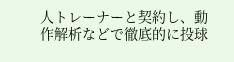人トレーナーと契約し、動作解析などで徹底的に投球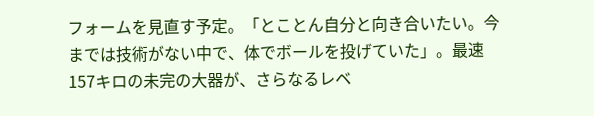フォームを見直す予定。「とことん自分と向き合いたい。今までは技術がない中で、体でボールを投げていた」。最速157キロの未完の大器が、さらなるレベ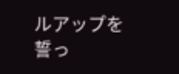ルアップを誓っ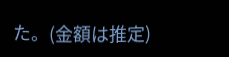た。(金額は推定)